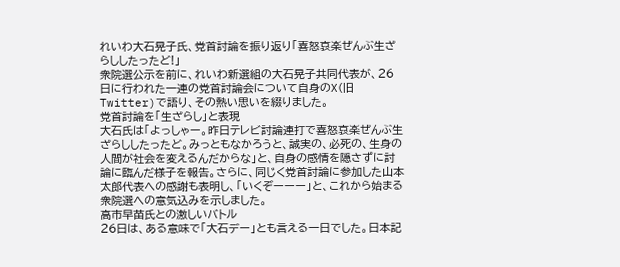れいわ大石晃子氏、党首討論を振り返り「喜怒哀楽ぜんぶ生ざらししたったど!」
衆院選公示を前に、れいわ新選組の大石晃子共同代表が、26日に行われた一連の党首討論会について自身のX(旧Twitter)で語り、その熱い思いを綴りました。
党首討論を「生ざらし」と表現
大石氏は「よっしゃー。昨日テレビ討論連打で喜怒哀楽ぜんぶ生ざらししたったど。みっともなかろうと、誠実の、必死の、生身の人間が社会を変えるんだからな」と、自身の感情を隠さずに討論に臨んだ様子を報告。さらに、同じく党首討論に参加した山本太郎代表への感謝も表明し、「いくぞーーー」と、これから始まる衆院選への意気込みを示しました。
高市早苗氏との激しいバトル
26日は、ある意味で「大石デー」とも言える一日でした。日本記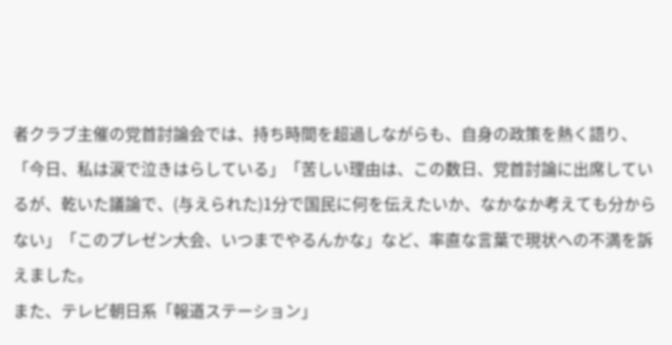者クラブ主催の党首討論会では、持ち時間を超過しながらも、自身の政策を熱く語り、「今日、私は涙で泣きはらしている」「苦しい理由は、この数日、党首討論に出席しているが、乾いた議論で、(与えられた)1分で国民に何を伝えたいか、なかなか考えても分からない」「このプレゼン大会、いつまでやるんかな」など、率直な言葉で現状への不満を訴えました。
また、テレビ朝日系「報道ステーション」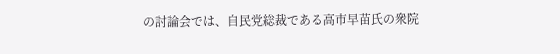の討論会では、自民党総裁である高市早苗氏の衆院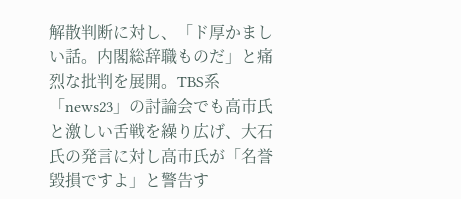解散判断に対し、「ド厚かましい話。内閣総辞職ものだ」と痛烈な批判を展開。TBS系「news23」の討論会でも高市氏と激しい舌戦を繰り広げ、大石氏の発言に対し高市氏が「名誉毀損ですよ」と警告す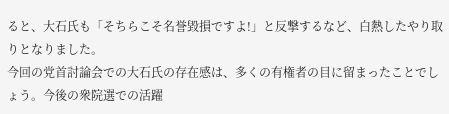ると、大石氏も「そちらこそ名誉毀損ですよ!」と反撃するなど、白熱したやり取りとなりました。
今回の党首討論会での大石氏の存在感は、多くの有権者の目に留まったことでしょう。今後の衆院選での活躍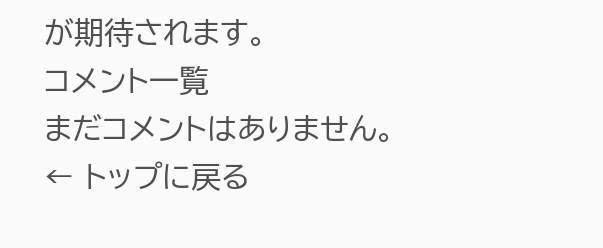が期待されます。
コメント一覧
まだコメントはありません。
← トップに戻る